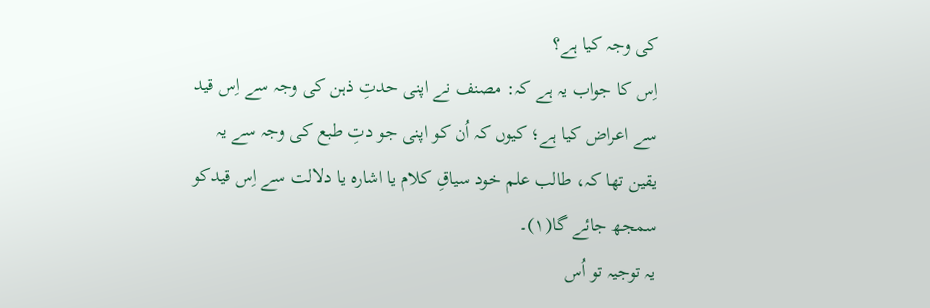کی وجہ کیا ہے؟
اِس کا جواب یہ ہے کہ: مصنف نے اپنی حدتِ ذہن کی وجہ سے اِس قید سے اعراض کیا ہے؛ کیوں کہ اُن کو اپنی جو دتِ طبع کی وجہ سے یہ یقین تھا کہ، طالب علم خود سیاقِ کلام یا اشارہ یا دلالت سے اِس قیدکو سمجھ جائے گا(۱)۔
یہ توجیہ تو اُس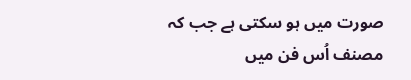صورت میں ہو سکتی ہے جب کہ مصنف اُس فن میں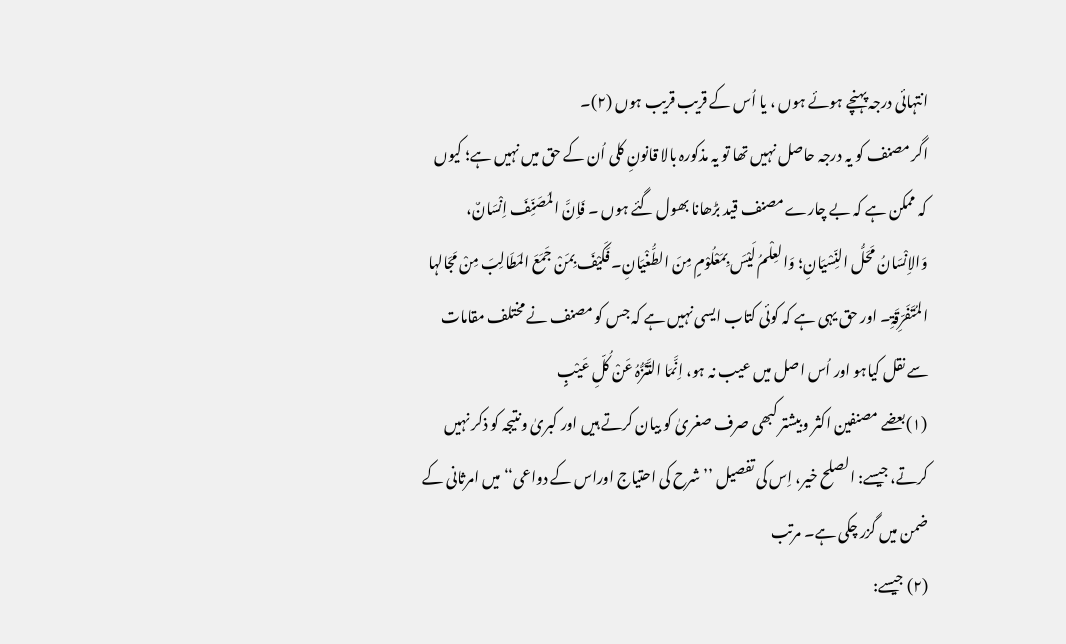انتہائی درجہ پہنچے ہوئے ہوں ، یا اُس کے قریب قریب ہوں (۲)۔
اگر مصنف کو یہ درجہ حاصل نہیں تھا تو یہ مذکورہ بالا قانونِ کلی اُن کے حق میں نہیں ہے؛ کیوں کہ ممکن ہے کہ بے چارے مصنف قید بڑھانا بھول گئے ہوں ۔ فَاِنَّ المُصَنِّفَ اِنْسَانٌ، وَالاِنْسَانُ مَحَلُّ النِّسْیَانِ؛ وَالعِلْمُ لَیْسَ بِمَعْلُوْمٍ مِنَ الطُّغْیَانِ۔ فَکَیْفَ بِمَنْ جَمَعَ المَطَالِبَ مِنْ مَجَالہا المُتَفَرِّقَۃِ۔ اور حق یہی ہے کہ کوئی کتاب ایسی نہیں ہے کہ جس کو مصنف نے مختلف مقامات سے نقل کیاہو اور اُس اصل میں عیب نہ ہو، اِنَّمَا التَّنَزُّہُ عَنْ کُلِّ عَیْبٍ
(۱)بعضے مصنفین اکثر وبیشتر کبھی صرف صغریٰ کو بیان کرتے ہیں اور کبریٰ ونتیجہ کو ذکر نہیں کرتے، جیسے: الصلح خیر، اِس کی تفصیل ’’شرح کی احتیاج اوراس کے دواعی‘‘ میں امرثانی کے ضمن میں گزر چکی ہے۔ مرتب
(۲) جیسے: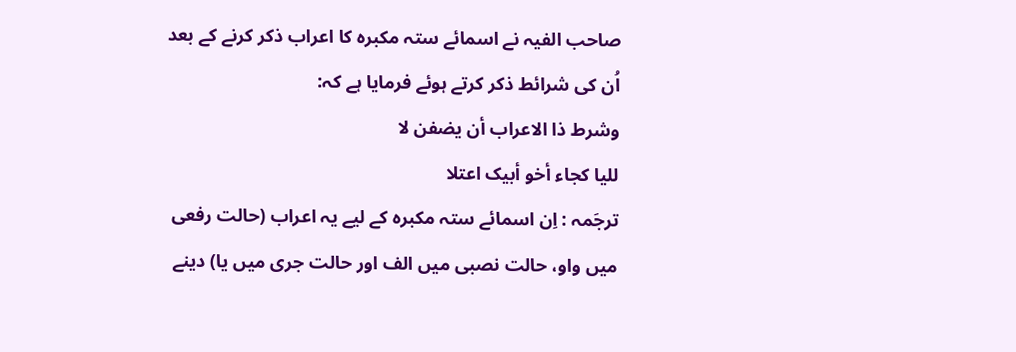صاحب الفیہ نے اسمائے ستہ مکبرہ کا اعراب ذکر کرنے کے بعد اُن کی شرائط ذکر کرتے ہوئے فرمایا ہے کہ:
وشرط ذا الاعراب أن یضفن لا
للیا کجاء أخو أبیک اعتلا
ترجَمہ : اِن اسمائے ستہ مکبرہ کے لیے یہ اعراب (حالت رفعی میں واو، حالت نصبی میں الف اور حالت جری میں یا) دینے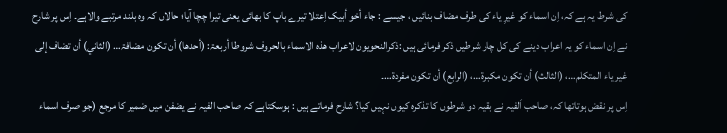کی شرط یہ ہے کہ، اِن اسماء کو غیرِ یاء کی طرف مضاف بنائیں ، جیسے : جاء أخو أبیک اِعتلا تیرے باپ کا بھائی یعنی تیرا چچا آیا؛ حالاں کہ وہ بلند مرتبے والاہے۔ اِس پر شارح نے اِن اسماء کو یہ اعراب دینے کی کل چار شرطیں ذکر فرمائی ہیں :ذکرالنحویون لاعراب ھذہ الاسماء بالحروف شروطا أربعۃ: (أحدھا) أن تکون مضافۃ… (الثاني) أن تضاف إلی غیر یاء المتکلم…، (الثالث) أن تکون مکبرۃ…، (الرابع) أن تکون مفردۃ…۔
اِس پر نقض ہوتاتھا کہ، صاحب اَلفیہ نے بقیہ دو شرطوں کا تذکرہ کیوں نہیں کیا؟ شارح فرماتے ہیں : ہوسکتاہے کہ صاحب الفیہ نے یضفن میں ضمیر کا مرجع (جو صرف اسماء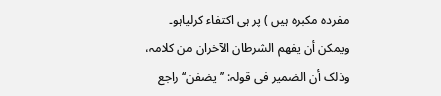مفردہ مکبرہ ہیں ) پر ہی اکتفاء کرلیاہو۔
ویمکن أن یفھم الشرطان الآخران من کلامہ، وذلک أن الضمیر فی قولہ: ’’یضفن‘‘ راجع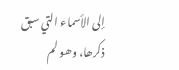إلی الأسماء التي سبق ذکرھا، وھو لم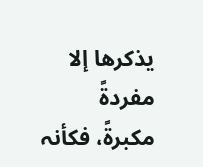یذکرھا إلا مفردۃً مکبرۃً، فکأنہ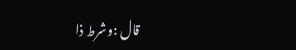قال :وشرط ذا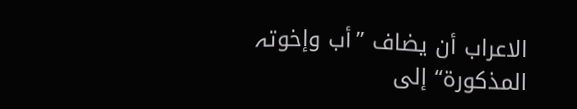الاعراب أن یضاف ’’أب وإخوتہ المذکورۃ‘‘ إلی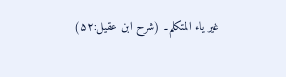غیر یاء المتکلم۔ (شرح ابن عقیل:۵۲)